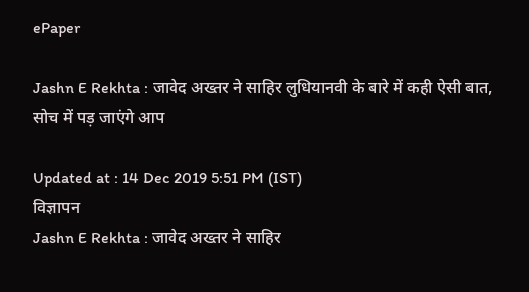ePaper

Jashn E Rekhta : जावेद अख्तर ने साहिर लुधियानवी के बारे में कही ऐसी बात, सोच में पड़ जाएंगे आप

Updated at : 14 Dec 2019 5:51 PM (IST)
विज्ञापन
Jashn E Rekhta : जावेद अख्तर ने साहिर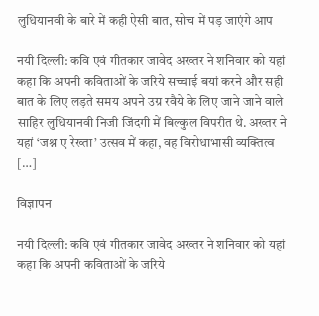लुधियानवी के बारे में कही ऐसी बात, सोच में पड़ जाएंगे आप

नयी दिल्ली: कवि एवं गीतकार जावेद अख्तर ने शनिवार को यहां कहा कि अपनी कविताओं के जरिये सच्चाई बयां करने और सही बात के लिए लड़ते समय अपने उग्र रवैये के लिए जाने जाने वाले साहिर लुधियानवी निजी जिंदगी में बिल्कुल विपरीत थे. अख्तर ने यहां ‘जश्न ए रेख्ता’ उत्सव में कहा, वह विरोधाभासी व्यक्तित्व […]

विज्ञापन

नयी दिल्ली: कवि एवं गीतकार जावेद अख्तर ने शनिवार को यहां कहा कि अपनी कविताओं के जरिये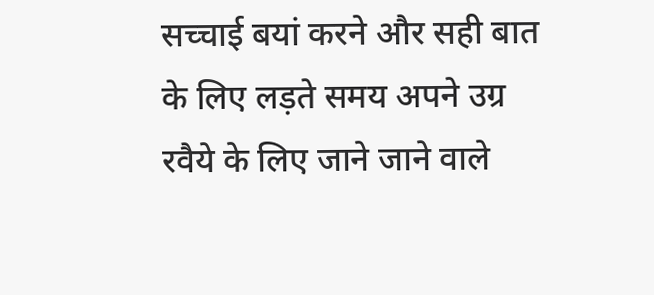सच्चाई बयां करने और सही बात के लिए लड़ते समय अपने उग्र रवैये के लिए जाने जाने वाले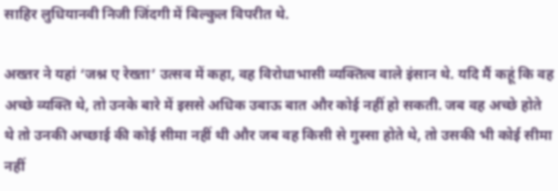साहिर लुधियानवी निजी जिंदगी में बिल्कुल विपरीत थे.

अख्तर ने यहां ‘जश्न ए रेख्ता’ उत्सव में कहा, वह विरोधाभासी व्यक्तित्व वाले इंसान थे. यदि मैं कहूं कि वह अच्छे व्यक्ति थे, तो उनके बारे में इससे अधिक उबाऊ बात और कोई नहीं हो सकती. जब वह अच्छे होते थे तो उनकी अच्छाई की कोई सीमा नहीं थी और जब वह किसी से गुस्सा होते थे, तो उसकी भी कोई सीमा नहीं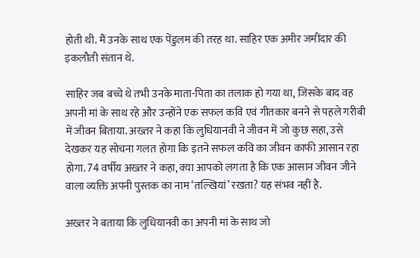होती थी. मैं उनके साथ एक पेंडुलम की तरह था. साहिर एक अमीर जमींदार की इकलौती संतान थे.

साहिर जब बच्चे थे तभी उनके माता-पिता का तलाक हो गया था, जिसके बाद वह अपनी मां के साथ रहे और उन्होंने एक सफल कवि एवं गीतकार बनने से पहले गरीबी में जीवन बिताया. अख्तर ने कहा कि लुधियानवी ने जीवन में जो कुछ सहा, उसे देखकर यह सोचना गलत होगा कि इतने सफल कवि का जीवन काफी आसान रहा होगा. 74 वर्षीय अख्तर ने कहा, क्या आपको लगता है कि एक आसान जीवन जीने वाला व्यक्ति अपनी पुस्तक का नाम ‘तल्खियां’ रखता? यह संभव नहीं है.

अख्तर ने बताया कि लुधियानवी का अपनी मां के साथ जो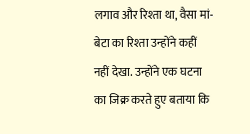लगाव और रिश्ता था, वैसा मां-बेटा का रिश्ता उन्होंने कहीं नहीं देखा. उन्होंने एक घटना का जिक्र करते हुए बताया कि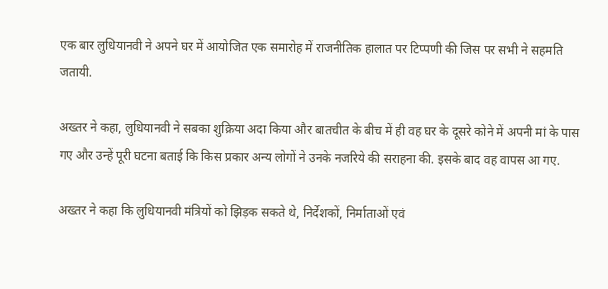एक बार लुधियानवी ने अपने घर में आयोजित एक समारोह में राजनीतिक हालात पर टिप्पणी की जिस पर सभी ने सहमति जतायी.

अख्तर ने कहा, लुधियानवी ने सबका शुक्रिया अदा किया और बातचीत के बीच में ही वह घर के दूसरे कोने में अपनी मां के पास गए और उन्हें पूरी घटना बताई कि किस प्रकार अन्य लोगों ने उनके नजरिये की सराहना की. इसके बाद वह वापस आ गए.

अख्तर ने कहा कि लुधियानवी मंत्रियों को झिड़क सकते थे, निर्देशकों, निर्माताओं एवं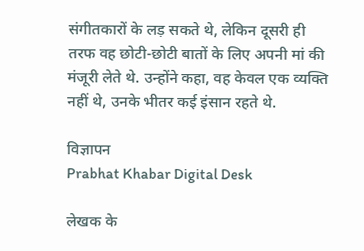संगीतकारों के लड़ सकते थे, लेकिन दूसरी ही तरफ वह छोटी-छोटी बातों के लिए अपनी मां की मंजूरी लेते थे. उन्होंने कहा, वह केवल एक व्यक्ति नहीं थे, उनके भीतर कई इंसान रहते थे.

विज्ञापन
Prabhat Khabar Digital Desk

लेखक के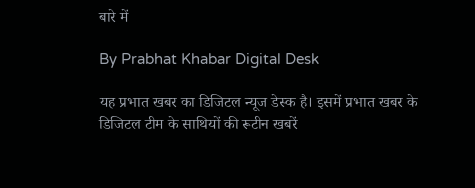बारे में

By Prabhat Khabar Digital Desk

यह प्रभात खबर का डिजिटल न्यूज डेस्क है। इसमें प्रभात खबर के डिजिटल टीम के साथियों की रूटीन खबरें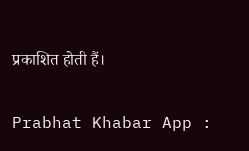प्रकाशित होती हैं।

Prabhat Khabar App :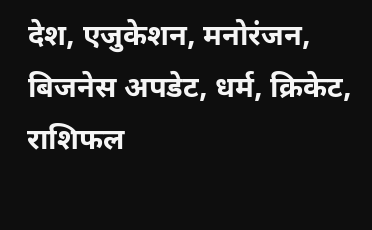देश, एजुकेशन, मनोरंजन, बिजनेस अपडेट, धर्म, क्रिकेट, राशिफल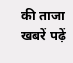की ताजा खबरें पढ़ें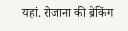यहां. रोजाना की ब्रेकिंग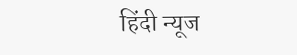हिंदी न्यूज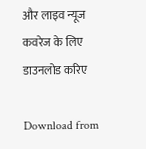और लाइव न्यूज कवरेज के लिए डाउनलोड करिए

Download from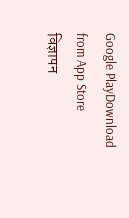Google PlayDownload from App Store
विज्ञापन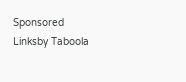Sponsored Linksby Taboola